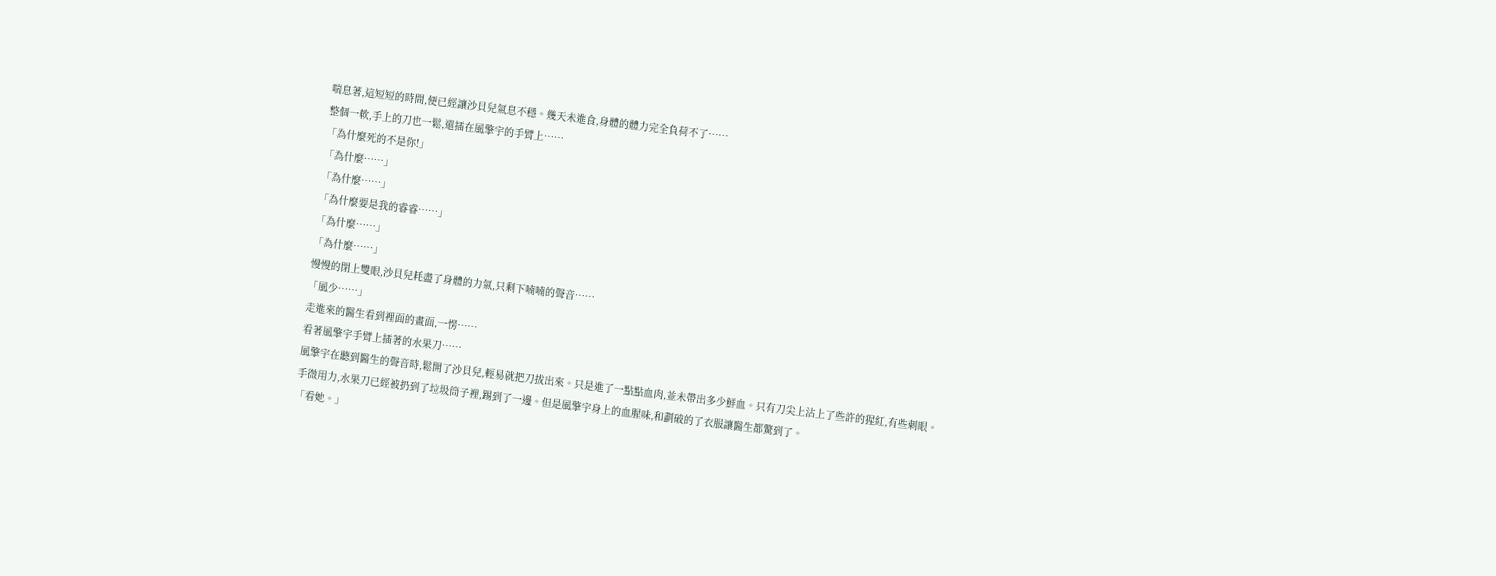喘息著,這短短的時間,便已經讓沙貝兒氣息不穩。幾天未進食,身體的體力完全負荷不了……
整個一軟,手上的刀也一鬆,還插在風擎宇的手臂上……
「為什麼死的不是你!」
「為什麼……」
「為什麼……」
「為什麼要是我的睿睿……」
「為什麼……」
「為什麼……」
慢慢的閉上雙眼,沙貝兒耗盡了身體的力氣,只剩下喃喃的聲音……
「風少……」
走進來的醫生看到裡面的畫面,一愣……
看著風擎宇手臂上插著的水果刀……
風擎宇在聽到醫生的聲音時,鬆開了沙貝兒,輕易就把刀拔出來。只是進了一點點血肉,並未帶出多少鮮血。只有刀尖上沾上了些許的猩紅,有些刺眼。
手微用力,水果刀已經被扔到了垃圾筒子裡,踢到了一邊。但是風擎宇身上的血腥味,和劃破的了衣服讓醫生都驚到了。
「看她。」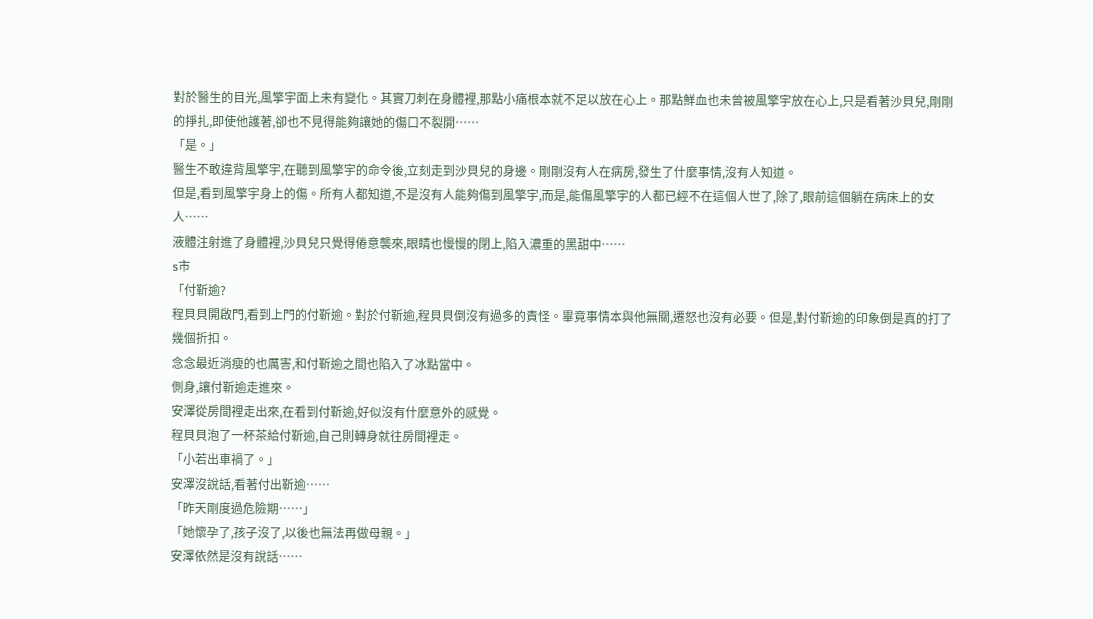對於醫生的目光,風擎宇面上未有變化。其實刀刺在身體裡,那點小痛根本就不足以放在心上。那點鮮血也未曾被風擎宇放在心上,只是看著沙貝兒,剛剛的掙扎,即使他護著,卻也不見得能夠讓她的傷口不裂開……
「是。」
醫生不敢違背風擎宇,在聽到風擎宇的命令後,立刻走到沙貝兒的身邊。剛剛沒有人在病房,發生了什麼事情,沒有人知道。
但是,看到風擎宇身上的傷。所有人都知道,不是沒有人能夠傷到風擎宇,而是,能傷風擎宇的人都已經不在這個人世了,除了,眼前這個躺在病床上的女人……
液體注射進了身體裡,沙貝兒只覺得倦意襲來,眼睛也慢慢的閉上,陷入濃重的黑甜中……
s市
「付靳逾?
程貝貝開啟門,看到上門的付靳逾。對於付靳逾,程貝貝倒沒有過多的責怪。畢竟事情本與他無關,遷怒也沒有必要。但是,對付靳逾的印象倒是真的打了幾個折扣。
念念最近消瘦的也厲害,和付靳逾之間也陷入了冰點當中。
側身,讓付靳逾走進來。
安澤從房間裡走出來,在看到付靳逾,好似沒有什麼意外的感覺。
程貝貝泡了一杯茶給付靳逾,自己則轉身就往房間裡走。
「小若出車禍了。」
安澤沒說話,看著付出靳逾……
「昨天剛度過危險期……」
「她懷孕了,孩子沒了,以後也無法再做母親。」
安澤依然是沒有說話……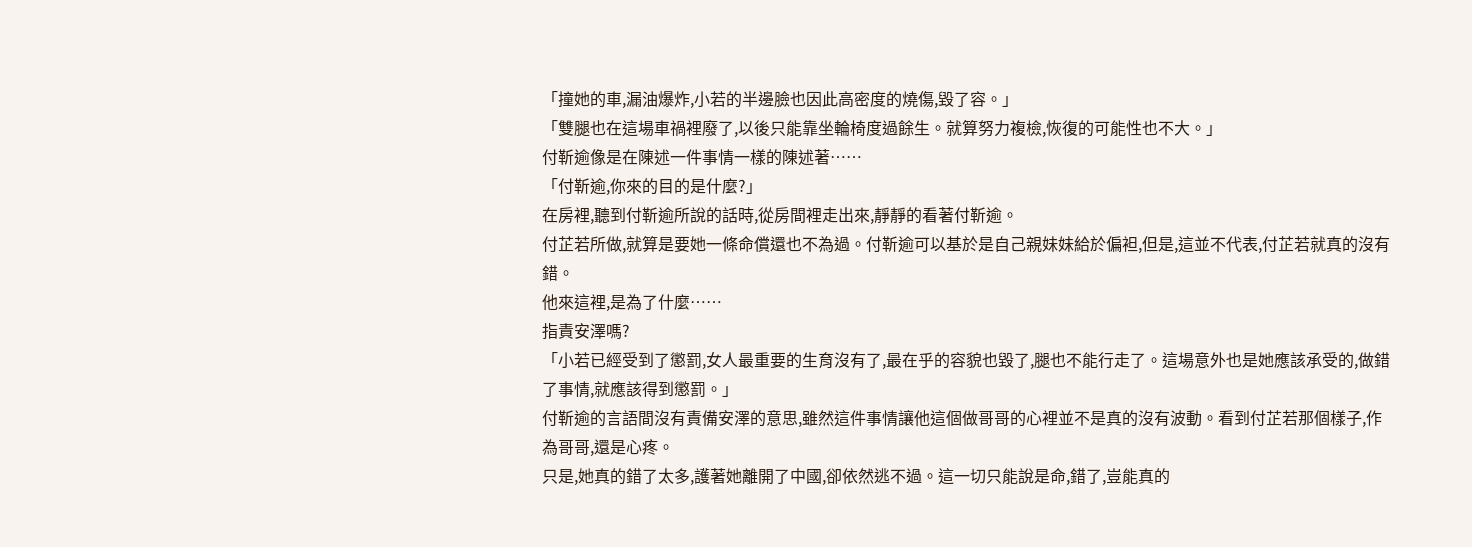「撞她的車,漏油爆炸,小若的半邊臉也因此高密度的燒傷,毀了容。」
「雙腿也在這場車禍裡廢了,以後只能靠坐輪椅度過餘生。就算努力複檢,恢復的可能性也不大。」
付靳逾像是在陳述一件事情一樣的陳述著……
「付靳逾,你來的目的是什麼?」
在房裡,聽到付靳逾所說的話時,從房間裡走出來,靜靜的看著付靳逾。
付芷若所做,就算是要她一條命償還也不為過。付靳逾可以基於是自己親妹妹給於偏袒,但是,這並不代表,付芷若就真的沒有錯。
他來這裡,是為了什麼……
指責安澤嗎?
「小若已經受到了懲罰,女人最重要的生育沒有了,最在乎的容貌也毀了,腿也不能行走了。這場意外也是她應該承受的,做錯了事情,就應該得到懲罰。」
付靳逾的言語間沒有責備安澤的意思,雖然這件事情讓他這個做哥哥的心裡並不是真的沒有波動。看到付芷若那個樣子,作為哥哥,還是心疼。
只是,她真的錯了太多,護著她離開了中國,卻依然逃不過。這一切只能說是命,錯了,豈能真的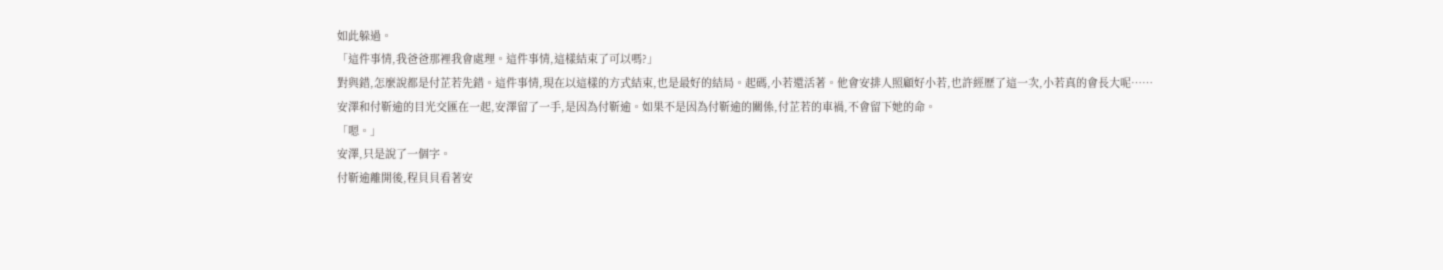如此躲過。
「這件事情,我爸爸那裡我會處理。這件事情,這樣結束了可以嗎?」
對與錯,怎麼說都是付芷若先錯。這件事情,現在以這樣的方式結束,也是最好的結局。起碼,小若還活著。他會安排人照顧好小若,也許經歷了這一次,小若真的會長大呢……
安澤和付靳逾的目光交匯在一起,安澤留了一手,是因為付靳逾。如果不是因為付靳逾的關係,付芷若的車禍,不會留下她的命。
「嗯。」
安澤,只是說了一個字。
付靳逾離開後,程貝貝看著安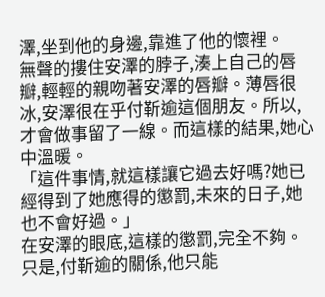澤,坐到他的身邊,靠進了他的懷裡。
無聲的摟住安澤的脖子,湊上自己的唇瓣,輕輕的親吻著安澤的唇瓣。薄唇很冰,安澤很在乎付靳逾這個朋友。所以,才會做事留了一線。而這樣的結果,她心中溫暖。
「這件事情,就這樣讓它過去好嗎?她已經得到了她應得的懲罰,未來的日子,她也不會好過。」
在安澤的眼底,這樣的懲罰,完全不夠。只是,付靳逾的關係,他只能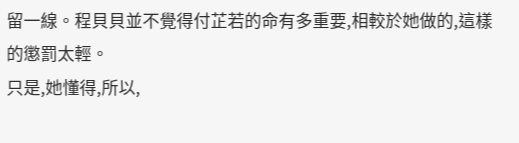留一線。程貝貝並不覺得付芷若的命有多重要,相較於她做的,這樣的懲罰太輕。
只是,她懂得,所以,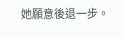她願意後退一步。